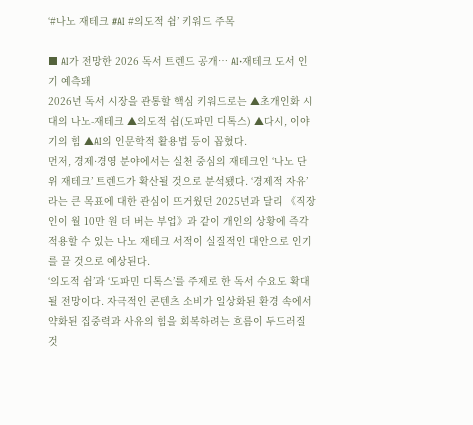‘#나노 재테크 #AI #의도적 쉼’ 키워드 주목

■ AI가 전망한 2026 독서 트렌드 공개… AI·재테크 도서 인기 예측돼
2026년 독서 시장을 관통할 핵심 키워드로는 ▲초개인화 시대의 나노-재테크 ▲의도적 쉼(도파민 디톡스) ▲다시, 이야기의 힘 ▲AI의 인문학적 활용법 등이 꼽혔다.
먼저, 경제·경영 분야에서는 실천 중심의 재테크인 ‘나노 단위 재테크’ 트렌드가 확산될 것으로 분석됐다. ‘경제적 자유’라는 큰 목표에 대한 관심이 뜨거웠던 2025년과 달리 《직장인이 월 10만 원 더 버는 부업》과 같이 개인의 상황에 즉각 적용할 수 있는 나노 재테크 서적이 실질적인 대안으로 인기를 끌 것으로 예상된다.
‘의도적 쉼’과 ‘도파민 디톡스’를 주제로 한 독서 수요도 확대될 전망이다. 자극적인 콘텐츠 소비가 일상화된 환경 속에서 약화된 집중력과 사유의 힘을 회복하려는 흐름이 두드러질 것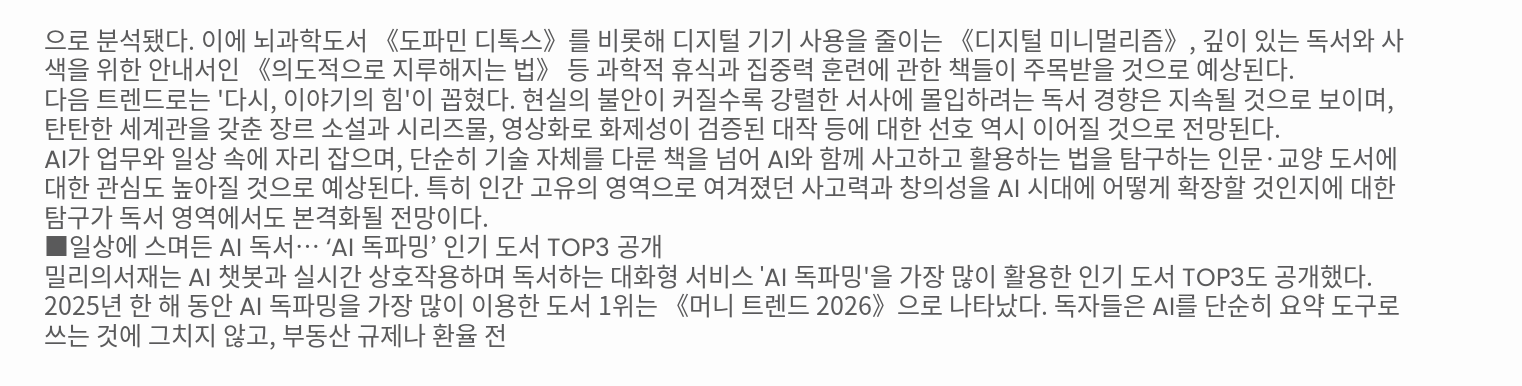으로 분석됐다. 이에 뇌과학도서 《도파민 디톡스》를 비롯해 디지털 기기 사용을 줄이는 《디지털 미니멀리즘》, 깊이 있는 독서와 사색을 위한 안내서인 《의도적으로 지루해지는 법》 등 과학적 휴식과 집중력 훈련에 관한 책들이 주목받을 것으로 예상된다.
다음 트렌드로는 '다시, 이야기의 힘'이 꼽혔다. 현실의 불안이 커질수록 강렬한 서사에 몰입하려는 독서 경향은 지속될 것으로 보이며, 탄탄한 세계관을 갖춘 장르 소설과 시리즈물, 영상화로 화제성이 검증된 대작 등에 대한 선호 역시 이어질 것으로 전망된다.
AI가 업무와 일상 속에 자리 잡으며, 단순히 기술 자체를 다룬 책을 넘어 AI와 함께 사고하고 활용하는 법을 탐구하는 인문·교양 도서에 대한 관심도 높아질 것으로 예상된다. 특히 인간 고유의 영역으로 여겨졌던 사고력과 창의성을 AI 시대에 어떻게 확장할 것인지에 대한 탐구가 독서 영역에서도 본격화될 전망이다.
■일상에 스며든 AI 독서… ‘AI 독파밍’ 인기 도서 TOP3 공개
밀리의서재는 AI 챗봇과 실시간 상호작용하며 독서하는 대화형 서비스 'AI 독파밍'을 가장 많이 활용한 인기 도서 TOP3도 공개했다.
2025년 한 해 동안 AI 독파밍을 가장 많이 이용한 도서 1위는 《머니 트렌드 2026》으로 나타났다. 독자들은 AI를 단순히 요약 도구로 쓰는 것에 그치지 않고, 부동산 규제나 환율 전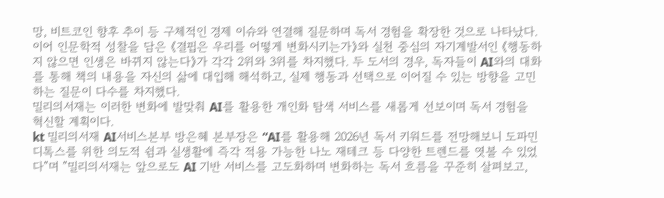망, 비트코인 향후 추이 등 구체적인 경제 이슈와 연결해 질문하며 독서 경험을 확장한 것으로 나타났다.
이어 인문학적 성찰을 담은 《결핍은 우리를 어떻게 변화시키는가》와 실천 중심의 자기계발서인 《행동하지 않으면 인생은 바뀌지 않는다》가 각각 2위와 3위를 차지했다. 두 도서의 경우, 독자들이 AI와의 대화를 통해 책의 내용을 자신의 삶에 대입해 해석하고, 실제 행동과 선택으로 이어질 수 있는 방향을 고민하는 질문이 다수를 차지했다.
밀리의서재는 이러한 변화에 발맞춰 AI를 활용한 개인화 탐색 서비스를 새롭게 선보이며 독서 경험을 혁신할 계획이다.
kt 밀리의서재 AI서비스본부 방은혜 본부장은 “AI를 활용해 2026년 독서 키워드를 전망해보니 도파민 디톡스를 위한 의도적 쉼과 실생활에 즉각 적용 가능한 나노 재테크 등 다양한 트렌드를 엿볼 수 있었다”며 ”밀리의서재는 앞으로도 AI 기반 서비스를 고도화하며 변화하는 독서 흐름을 꾸준히 살펴보고,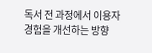독서 전 과정에서 이용자 경험을 개선하는 방향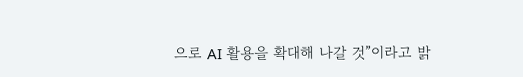으로 AI 활용을 확대해 나갈 것”이라고 밝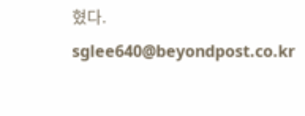혔다.
sglee640@beyondpost.co.kr